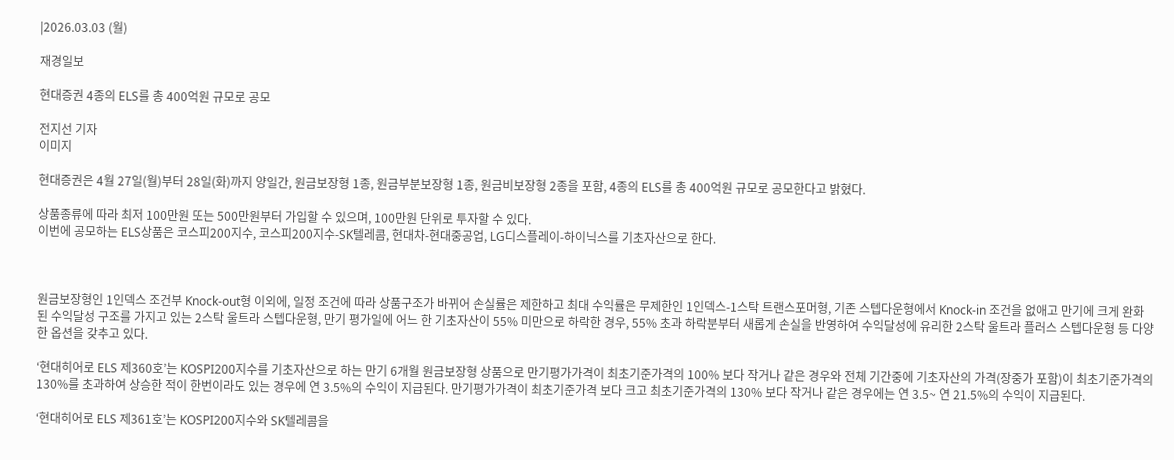|2026.03.03 (월)

재경일보

현대증권 4종의 ELS를 총 400억원 규모로 공모

전지선 기자
이미지

현대증권은 4월 27일(월)부터 28일(화)까지 양일간, 원금보장형 1종, 원금부분보장형 1종, 원금비보장형 2종을 포함, 4종의 ELS를 총 400억원 규모로 공모한다고 밝혔다.

상품종류에 따라 최저 100만원 또는 500만원부터 가입할 수 있으며, 100만원 단위로 투자할 수 있다.
이번에 공모하는 ELS상품은 코스피200지수, 코스피200지수-SK텔레콤, 현대차-현대중공업, LG디스플레이-하이닉스를 기초자산으로 한다.



원금보장형인 1인덱스 조건부 Knock-out형 이외에, 일정 조건에 따라 상품구조가 바뀌어 손실률은 제한하고 최대 수익률은 무제한인 1인덱스-1스탁 트랜스포머형, 기존 스텝다운형에서 Knock-in 조건을 없애고 만기에 크게 완화된 수익달성 구조를 가지고 있는 2스탁 울트라 스텝다운형, 만기 평가일에 어느 한 기초자산이 55% 미만으로 하락한 경우, 55% 초과 하락분부터 새롭게 손실을 반영하여 수익달성에 유리한 2스탁 울트라 플러스 스텝다운형 등 다양한 옵션을 갖추고 있다.

‘현대히어로 ELS 제360호’는 KOSPI200지수를 기초자산으로 하는 만기 6개월 원금보장형 상품으로 만기평가가격이 최초기준가격의 100% 보다 작거나 같은 경우와 전체 기간중에 기초자산의 가격(장중가 포함)이 최초기준가격의 130%를 초과하여 상승한 적이 한번이라도 있는 경우에 연 3.5%의 수익이 지급된다. 만기평가가격이 최초기준가격 보다 크고 최초기준가격의 130% 보다 작거나 같은 경우에는 연 3.5~ 연 21.5%의 수익이 지급된다.

‘현대히어로 ELS 제361호’는 KOSPI200지수와 SK텔레콤을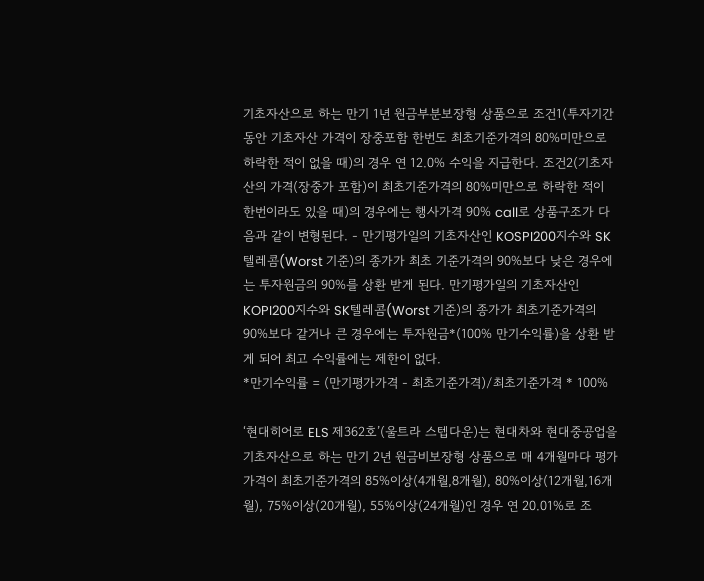기초자산으로 하는 만기 1년 원금부분보장형 상품으로 조건1(투자기간 동안 기초자산 가격이 장중포함 한번도 최초기준가격의 80%미만으로 하락한 적이 없을 때)의 경우 연 12.0% 수익을 지급한다. 조건2(기초자산의 가격(장중가 포함)이 최초기준가격의 80%미만으로 하락한 적이 한번이라도 있을 때)의 경우에는 행사가격 90% call로 상품구조가 다음과 같이 변형된다. - 만기평가일의 기초자산인 KOSPI200지수와 SK텔레콤(Worst 기준)의 종가가 최초 기준가격의 90%보다 낮은 경우에는 투자원금의 90%를 상환 받게 된다. 만기평가일의 기초자산인 KOPI200지수와 SK텔레콤(Worst 기준)의 종가가 최초기준가격의 90%보다 같거나 큰 경우에는 투자원금*(100% 만기수익률)을 상환 받게 되어 최고 수익률에는 제한이 없다.
*만기수익률 = (만기평가가격 - 최초기준가격)/최초기준가격 * 100%

‘현대히어로 ELS 제362호’(울트라 스텝다운)는 현대차와 현대중공업을 기초자산으로 하는 만기 2년 원금비보장형 상품으로 매 4개월마다 평가가격이 최초기준가격의 85%이상(4개월,8개월), 80%이상(12개월,16개월), 75%이상(20개월), 55%이상(24개월)인 경우 연 20.01%로 조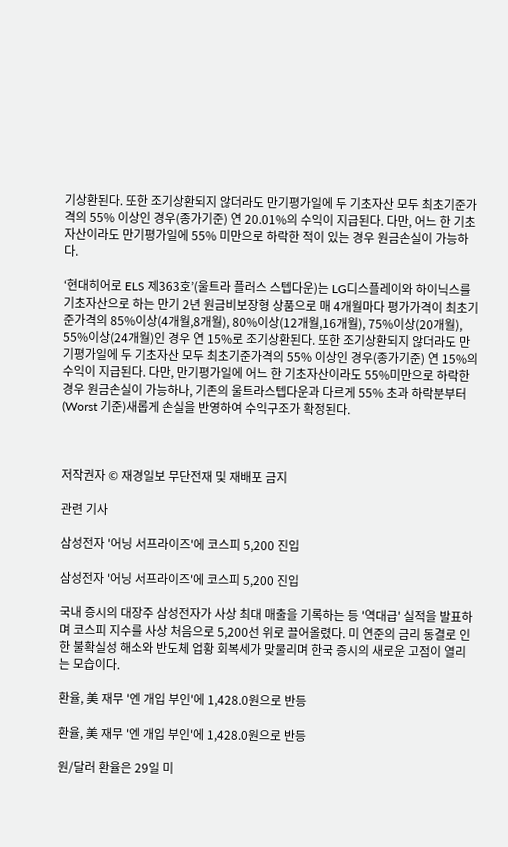기상환된다. 또한 조기상환되지 않더라도 만기평가일에 두 기초자산 모두 최초기준가격의 55% 이상인 경우(종가기준) 연 20.01%의 수익이 지급된다. 다만, 어느 한 기초자산이라도 만기평가일에 55% 미만으로 하락한 적이 있는 경우 원금손실이 가능하다.

‘현대히어로 ELS 제363호’(울트라 플러스 스텝다운)는 LG디스플레이와 하이닉스를 기초자산으로 하는 만기 2년 원금비보장형 상품으로 매 4개월마다 평가가격이 최초기준가격의 85%이상(4개월,8개월), 80%이상(12개월,16개월), 75%이상(20개월), 55%이상(24개월)인 경우 연 15%로 조기상환된다. 또한 조기상환되지 않더라도 만기평가일에 두 기초자산 모두 최초기준가격의 55% 이상인 경우(종가기준) 연 15%의 수익이 지급된다. 다만, 만기평가일에 어느 한 기초자산이라도 55%미만으로 하락한 경우 원금손실이 가능하나, 기존의 울트라스텝다운과 다르게 55% 초과 하락분부터(Worst 기준)새롭게 손실을 반영하여 수익구조가 확정된다.



저작권자 © 재경일보 무단전재 및 재배포 금지

관련 기사

삼성전자 '어닝 서프라이즈'에 코스피 5,200 진입

삼성전자 '어닝 서프라이즈'에 코스피 5,200 진입

국내 증시의 대장주 삼성전자가 사상 최대 매출을 기록하는 등 '역대급' 실적을 발표하며 코스피 지수를 사상 처음으로 5,200선 위로 끌어올렸다. 미 연준의 금리 동결로 인한 불확실성 해소와 반도체 업황 회복세가 맞물리며 한국 증시의 새로운 고점이 열리는 모습이다.

환율, 美 재무 '엔 개입 부인'에 1,428.0원으로 반등

환율, 美 재무 '엔 개입 부인'에 1,428.0원으로 반등

원/달러 환율은 29일 미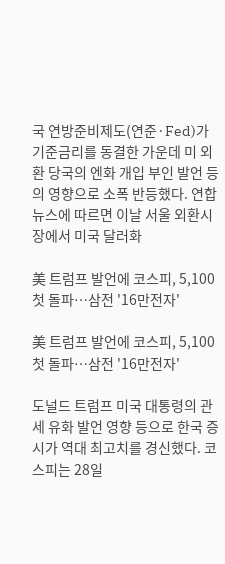국 연방준비제도(연준·Fed)가 기준금리를 동결한 가운데 미 외환 당국의 엔화 개입 부인 발언 등의 영향으로 소폭 반등했다. 연합뉴스에 따르면 이날 서울 외환시장에서 미국 달러화

美 트럼프 발언에 코스피, 5,100 첫 돌파…삼전 '16만전자'

美 트럼프 발언에 코스피, 5,100 첫 돌파…삼전 '16만전자'

도널드 트럼프 미국 대통령의 관세 유화 발언 영향 등으로 한국 증시가 역대 최고치를 경신했다. 코스피는 28일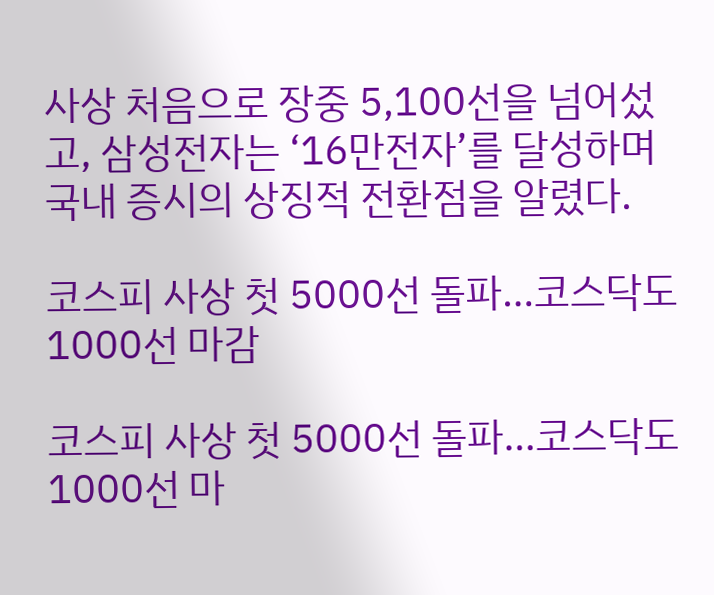사상 처음으로 장중 5,100선을 넘어섰고, 삼성전자는 ‘16만전자’를 달성하며 국내 증시의 상징적 전환점을 알렸다.

코스피 사상 첫 5000선 돌파…코스닥도 1000선 마감

코스피 사상 첫 5000선 돌파…코스닥도 1000선 마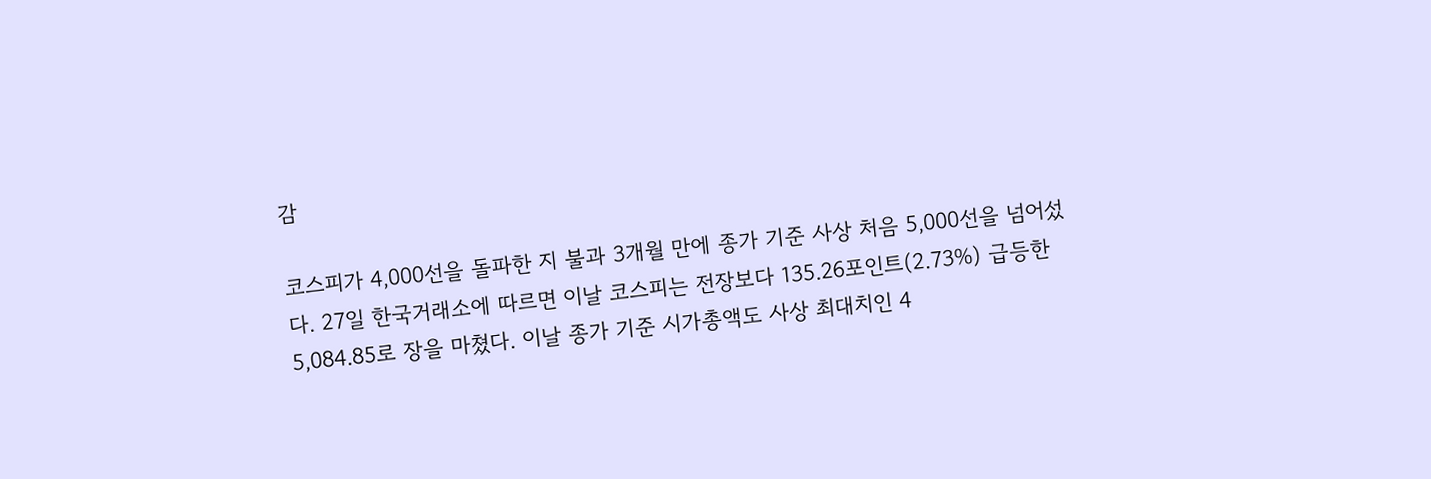감

코스피가 4,000선을 돌파한 지 불과 3개월 만에 종가 기준 사상 처음 5,000선을 넘어섰다. 27일 한국거래소에 따르면 이날 코스피는 전장보다 135.26포인트(2.73%) 급등한 5,084.85로 장을 마쳤다. 이날 종가 기준 시가총액도 사상 최대치인 4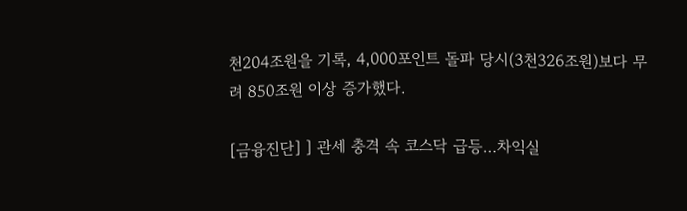천204조원을 기록, 4,000포인트 돌파 당시(3천326조원)보다 무려 850조원 이상 증가했다.

[금융진단] ] 관세 충격 속 코스닥 급등…차익실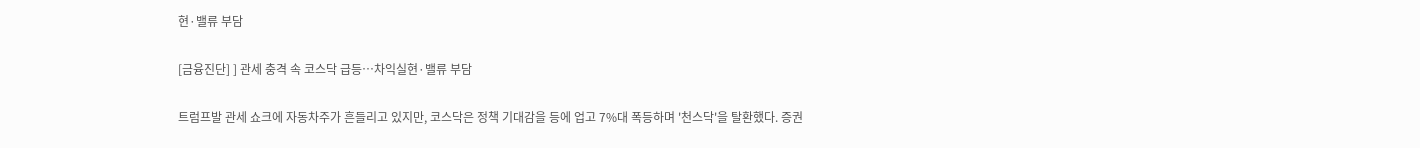현·밸류 부담

[금융진단] ] 관세 충격 속 코스닥 급등…차익실현·밸류 부담

트럼프발 관세 쇼크에 자동차주가 흔들리고 있지만, 코스닥은 정책 기대감을 등에 업고 7%대 폭등하며 '천스닥'을 탈환했다. 증권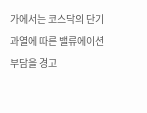가에서는 코스닥의 단기 과열에 따른 밸류에이션 부담을 경고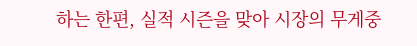하는 한편, 실적 시즌을 맞아 시장의 무게중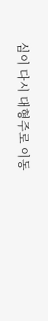심이 다시 대형주로 이동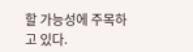할 가능성에 주목하고 있다.